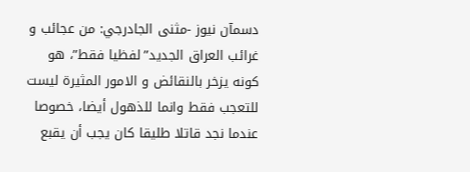دسمآن نيوز -مثنى الجادرجي: من عجائب و غرائب العراق الجديد”لفظيا فقط”، هو کونه يزخر بالنقائض و الامور المثيرة ليست للتعجب فقط وانما للذهول أيضا، خصوصا عندما نجد قاتلا طليقا کان يجب أن يقبع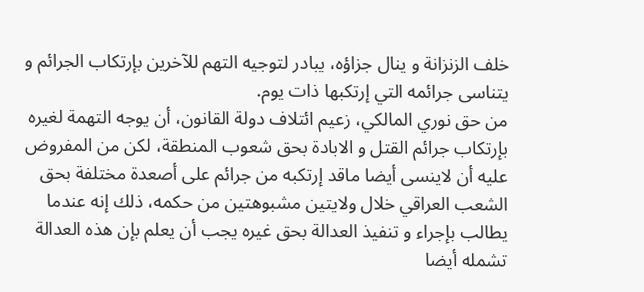خلف الزنزانة و ينال جزاؤه، يبادر لتوجيه التهم للآخرين بإرتکاب الجرائم و يتناسى جرائمه التي إرتکبها ذات يوم.
من حق نوري المالکي، زعيم ائتلاف دولة القانون، أن يوجه التهمة لغيره بإرتکاب جرائم القتل و الابادة بحق شعوب المنطقة، لکن من المفروض عليه أن لاينسى أيضا ماقد إرتکبه من جرائم على أصعدة مختلفة بحق الشعب العراقي خلال ولايتين مشبوهتين من حکمه، ذلك إنه عندما يطالب بإجراء و تنفيذ العدالة بحق غيره يجب أن يعلم بإن هذه العدالة تشمله أيضا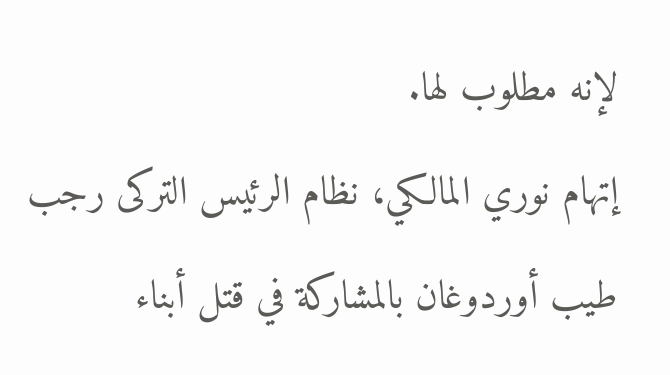لإنه مطلوب لها.
إتهام نوري المالکي، نظام الرئيس التركى رجب طيب أوردوغان بالمشاركة في قتل أبناء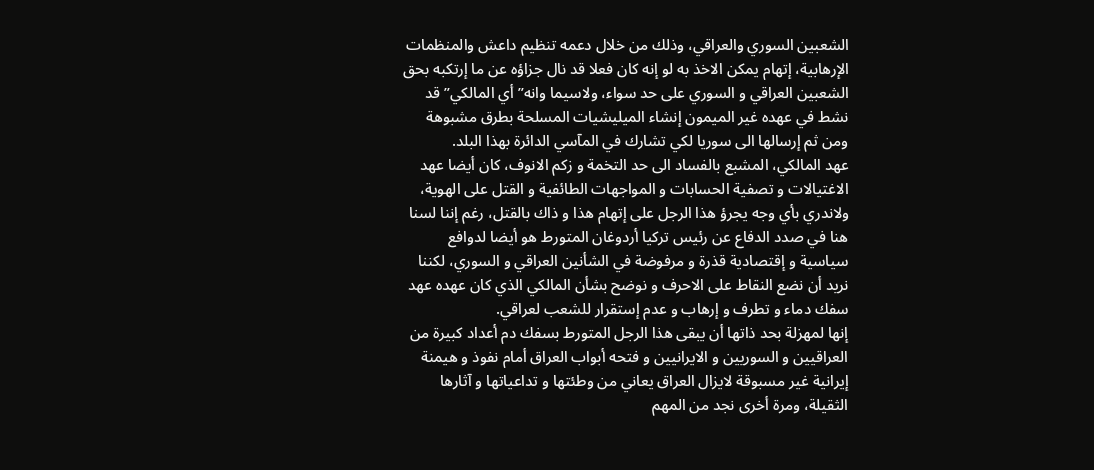الشعبين السوري والعراقي، وذلك من خلال دعمه تنظيم داعش والمنظمات الإرهابية، إتهام يمکن الاخذ به لو إنه کان فعلا قد نال جزاؤه عن ما إرتکبه بحق الشعبين العراقي و السوري على حد سواء، ولاسيما وانه”أي المالکي”قد نشط في عهده غير الميمون إنشاء الميليشيات المسلحة بطرق مشبوهة ومن ثم إرسالها الى سوريا لکي تشارك في المآسي الدائرة بهذا البلد.
عهد المالکي، المشبع بالفساد الى حد التخمة و زکم الانوف، کان أيضا عهد الاغتيالات و تصفية الحسابات و المواجهات الطائفية و القتل على الهوية، ولاندري بأي وجه يجرؤ هذا الرجل على إتهام هذا و ذاك بالقتل، رغم إننا لسنا هنا في صدد الدفاع عن رئيس ترکيا أردوغان المتورط هو أيضا لدوافع سياسية و إقتصادية قذرة و مرفوضة في الشأنين العراقي و السوري، لکننا نريد أن نضع النقاط على الاحرف و نوضح بشأن المالکي الذي کان عهده عهد سفك دماء و تطرف و إرهاب و عدم إستقرار للشعب لعراقي.
إنها لمهزلة بحد ذاتها أن يبقى هذا الرجل المتورط بسفك دم أعداد کبيرة من العراقيين و السوريين و الايرانيين و فتحه أبواب العراق أمام نفوذ و هيمنة إيرانية غير مسبوقة لايزال العراق يعاني من وطئتها و تداعياتها و آثارها الثقيلة، ومرة أخرى نجد من المهم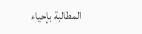المطالبة بإحياء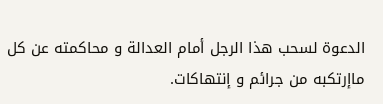الدعوة لسحب هذا الرجل أمام العدالة و محاکمته عن کل ماإرتکبه من جرائم و إنتهاکات.